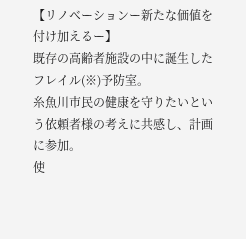【リノベーションー新たな価値を付け加えるー】
既存の高齢者施設の中に誕生したフレイル(※)予防室。
糸魚川市民の健康を守りたいという依頼者様の考えに共感し、計画に参加。
使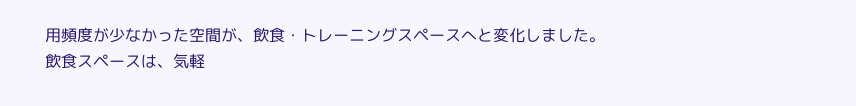用頻度が少なかった空間が、飲食・トレーニングスペースへと変化しました。
飲食スペースは、気軽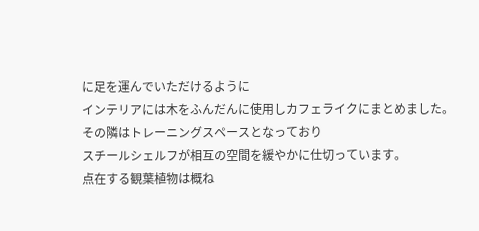に足を運んでいただけるように
インテリアには木をふんだんに使用しカフェライクにまとめました。
その隣はトレーニングスペースとなっており
スチールシェルフが相互の空間を緩やかに仕切っています。
点在する観葉植物は概ね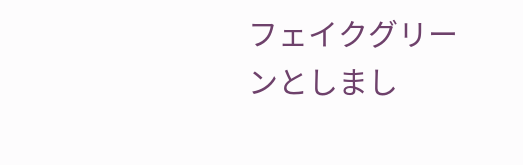フェイクグリーンとしまし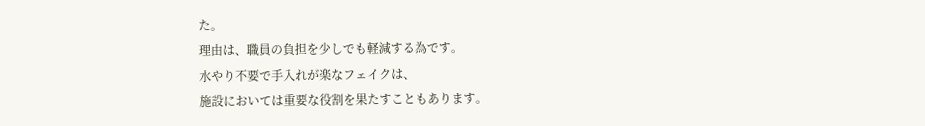た。
理由は、職員の負担を少しでも軽減する為です。
水やり不要で手入れが楽なフェイクは、
施設においては重要な役割を果たすこともあります。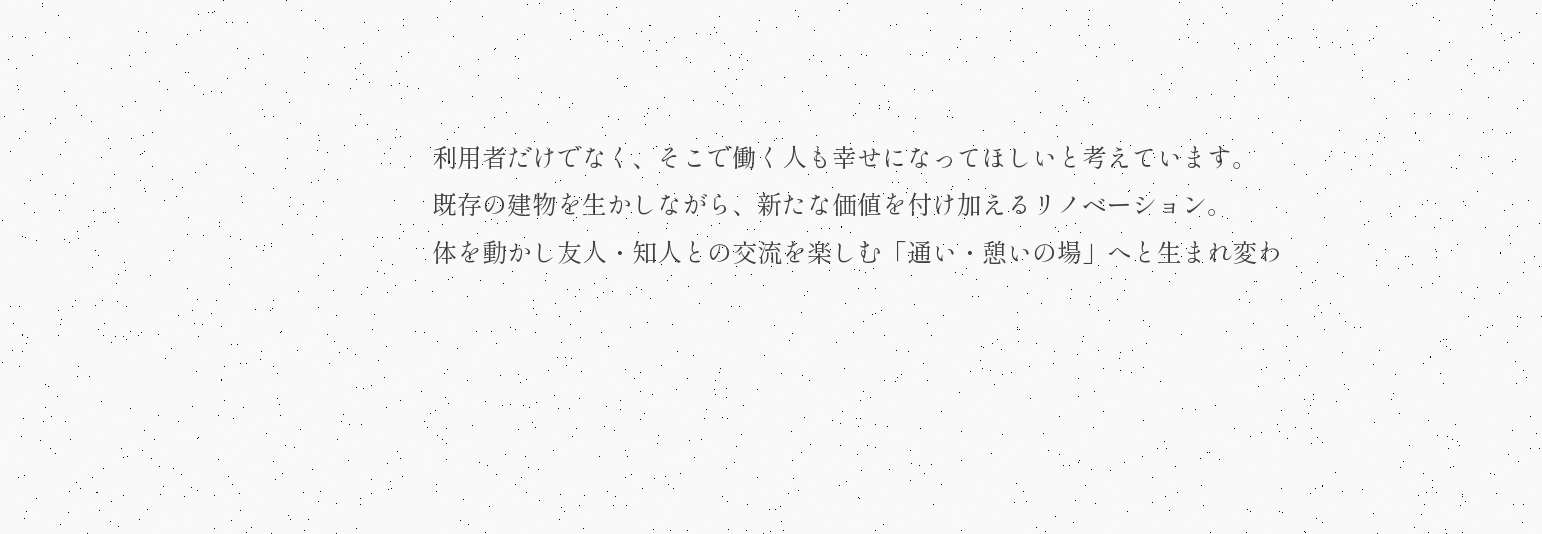利用者だけでなく、そこで働く人も幸せになってほしいと考えています。
既存の建物を生かしながら、新たな価値を付け加えるリノベーション。
体を動かし友人・知人との交流を楽しむ「通い・憩いの場」へと生まれ変わ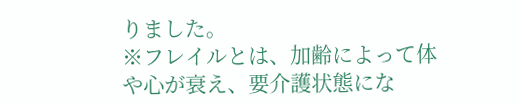りました。
※フレイルとは、加齢によって体や心が衰え、要介護状態にな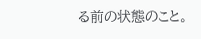る前の状態のこと。